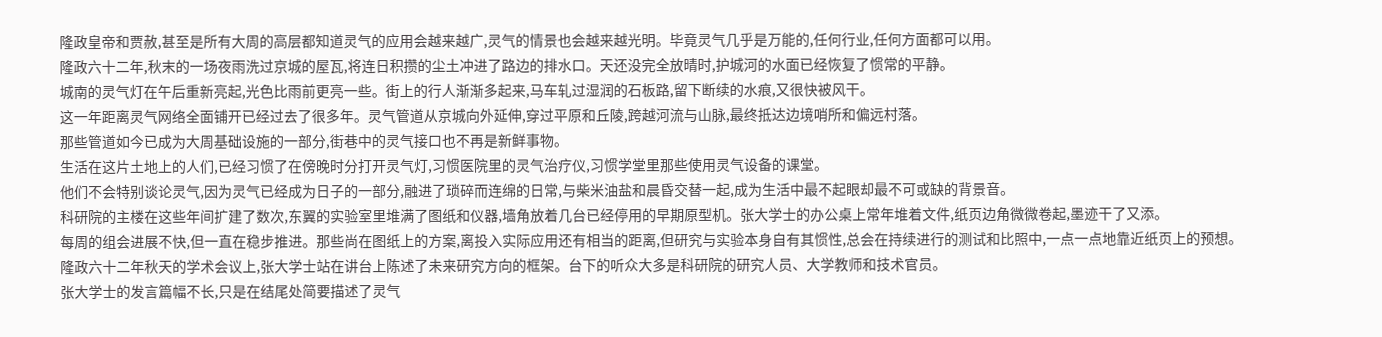隆政皇帝和贾赦,甚至是所有大周的高层都知道灵气的应用会越来越广,灵气的情景也会越来越光明。毕竟灵气几乎是万能的,任何行业,任何方面都可以用。
隆政六十二年,秋末的一场夜雨洗过京城的屋瓦,将连日积攒的尘土冲进了路边的排水口。天还没完全放晴时,护城河的水面已经恢复了惯常的平静。
城南的灵气灯在午后重新亮起,光色比雨前更亮一些。街上的行人渐渐多起来,马车轧过湿润的石板路,留下断续的水痕,又很快被风干。
这一年距离灵气网络全面铺开已经过去了很多年。灵气管道从京城向外延伸,穿过平原和丘陵,跨越河流与山脉,最终抵达边境哨所和偏远村落。
那些管道如今已成为大周基础设施的一部分,街巷中的灵气接口也不再是新鲜事物。
生活在这片土地上的人们,已经习惯了在傍晚时分打开灵气灯,习惯医院里的灵气治疗仪,习惯学堂里那些使用灵气设备的课堂。
他们不会特别谈论灵气,因为灵气已经成为日子的一部分,融进了琐碎而连绵的日常,与柴米油盐和晨昏交替一起,成为生活中最不起眼却最不可或缺的背景音。
科研院的主楼在这些年间扩建了数次,东翼的实验室里堆满了图纸和仪器,墙角放着几台已经停用的早期原型机。张大学士的办公桌上常年堆着文件,纸页边角微微卷起,墨迹干了又添。
每周的组会进展不快,但一直在稳步推进。那些尚在图纸上的方案,离投入实际应用还有相当的距离,但研究与实验本身自有其惯性,总会在持续进行的测试和比照中,一点一点地靠近纸页上的预想。
隆政六十二年秋天的学术会议上,张大学士站在讲台上陈述了未来研究方向的框架。台下的听众大多是科研院的研究人员、大学教师和技术官员。
张大学士的发言篇幅不长,只是在结尾处简要描述了灵气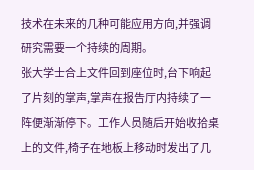技术在未来的几种可能应用方向,并强调研究需要一个持续的周期。
张大学士合上文件回到座位时,台下响起了片刻的掌声,掌声在报告厅内持续了一阵便渐渐停下。工作人员随后开始收拾桌上的文件,椅子在地板上移动时发出了几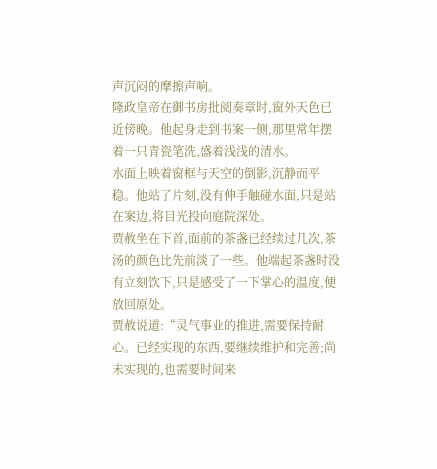声沉闷的摩擦声响。
隆政皇帝在御书房批阅奏章时,窗外天色已近傍晚。他起身走到书案一侧,那里常年摆着一只青瓷笔洗,盛着浅浅的清水。
水面上映着窗框与天空的倒影,沉静而平稳。他站了片刻,没有伸手触碰水面,只是站在案边,将目光投向庭院深处。
贾赦坐在下首,面前的茶盏已经续过几次,茶汤的颜色比先前淡了一些。他端起茶盏时没有立刻饮下,只是感受了一下掌心的温度,便放回原处。
贾赦说道:“灵气事业的推进,需要保持耐心。已经实现的东西,要继续维护和完善;尚未实现的,也需要时间来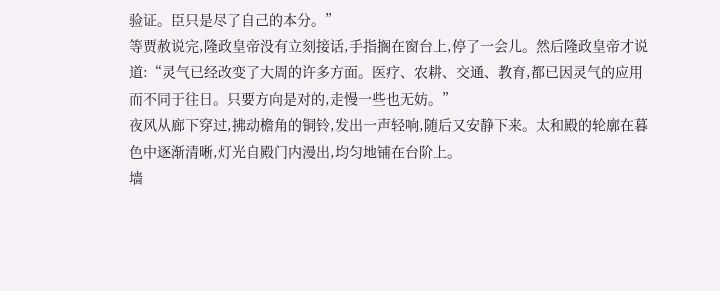验证。臣只是尽了自己的本分。”
等贾赦说完,隆政皇帝没有立刻接话,手指搁在窗台上,停了一会儿。然后隆政皇帝才说道:“灵气已经改变了大周的许多方面。医疗、农耕、交通、教育,都已因灵气的应用而不同于往日。只要方向是对的,走慢一些也无妨。”
夜风从廊下穿过,拂动檐角的铜铃,发出一声轻响,随后又安静下来。太和殿的轮廓在暮色中逐渐清晰,灯光自殿门内漫出,均匀地铺在台阶上。
墙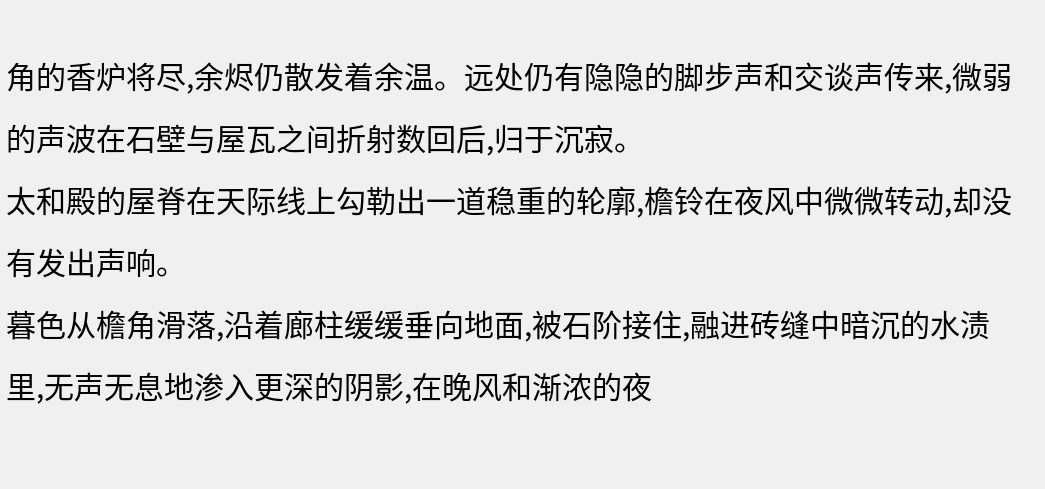角的香炉将尽,余烬仍散发着余温。远处仍有隐隐的脚步声和交谈声传来,微弱的声波在石壁与屋瓦之间折射数回后,归于沉寂。
太和殿的屋脊在天际线上勾勒出一道稳重的轮廓,檐铃在夜风中微微转动,却没有发出声响。
暮色从檐角滑落,沿着廊柱缓缓垂向地面,被石阶接住,融进砖缝中暗沉的水渍里,无声无息地渗入更深的阴影,在晚风和渐浓的夜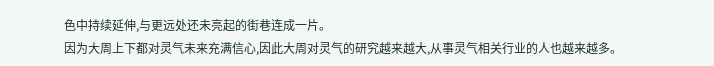色中持续延伸,与更远处还未亮起的街巷连成一片。
因为大周上下都对灵气未来充满信心,因此大周对灵气的研究越来越大,从事灵气相关行业的人也越来越多。